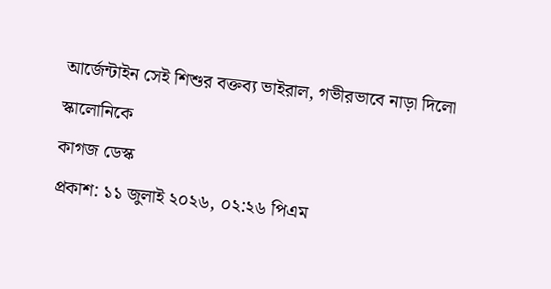আর্জেন্টাইন সেই শিশুর বক্তব্য ভাইরাল, গভীরভাবে নাড়া দিলো স্কালোনিকে
কাগজ ডেস্ক
প্রকাশ: ১১ জুলাই ২০২৬, ০২:২৬ পিএম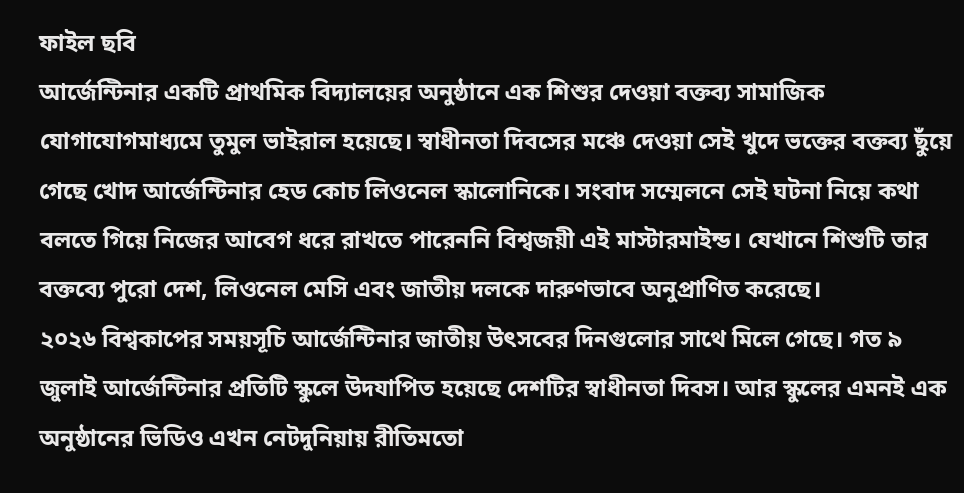ফাইল ছবি
আর্জেন্টিনার একটি প্রাথমিক বিদ্যালয়ের অনুষ্ঠানে এক শিশুর দেওয়া বক্তব্য সামাজিক যোগাযোগমাধ্যমে তুমুল ভাইরাল হয়েছে। স্বাধীনতা দিবসের মঞ্চে দেওয়া সেই খুদে ভক্তের বক্তব্য ছুঁয়ে গেছে খোদ আর্জেন্টিনার হেড কোচ লিওনেল স্কালোনিকে। সংবাদ সম্মেলনে সেই ঘটনা নিয়ে কথা বলতে গিয়ে নিজের আবেগ ধরে রাখতে পারেননি বিশ্বজয়ী এই মাস্টারমাইন্ড। যেখানে শিশুটি তার বক্তব্যে পুরো দেশ, লিওনেল মেসি এবং জাতীয় দলকে দারুণভাবে অনুপ্রাণিত করেছে।
২০২৬ বিশ্বকাপের সময়সূচি আর্জেন্টিনার জাতীয় উৎসবের দিনগুলোর সাথে মিলে গেছে। গত ৯ জুলাই আর্জেন্টিনার প্রতিটি স্কুলে উদযাপিত হয়েছে দেশটির স্বাধীনতা দিবস। আর স্কুলের এমনই এক অনুষ্ঠানের ভিডিও এখন নেটদুনিয়ায় রীতিমতো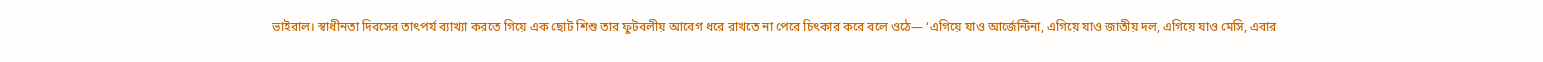ভাইরাল। স্বাধীনতা দিবসের তাৎপর্য ব্যাখ্যা করতে গিয়ে এক ছোট শিশু তার ফুটবলীয় আবেগ ধরে রাখতে না পেরে চিৎকার করে বলে ওঠে— ‘এগিয়ে যাও আর্জেন্টিনা, এগিয়ে যাও জাতীয় দল, এগিয়ে যাও মেসি, এবার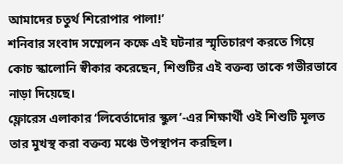আমাদের চতুর্থ শিরোপার পালা!’
শনিবার সংবাদ সম্মেলন কক্ষে এই ঘটনার স্মৃতিচারণ করতে গিয়ে কোচ স্কালোনি স্বীকার করেছেন, শিশুটির এই বক্তব্য তাকে গভীরভাবে নাড়া দিয়েছে।
ফ্লোরেস এলাকার ‘লিবের্তাদোর স্কুল’-এর শিক্ষার্থী ওই শিশুটি মূলত তার মুখস্থ করা বক্তব্য মঞ্চে উপস্থাপন করছিল।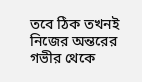তবে ঠিক তখনই নিজের অন্তরের গভীর থেকে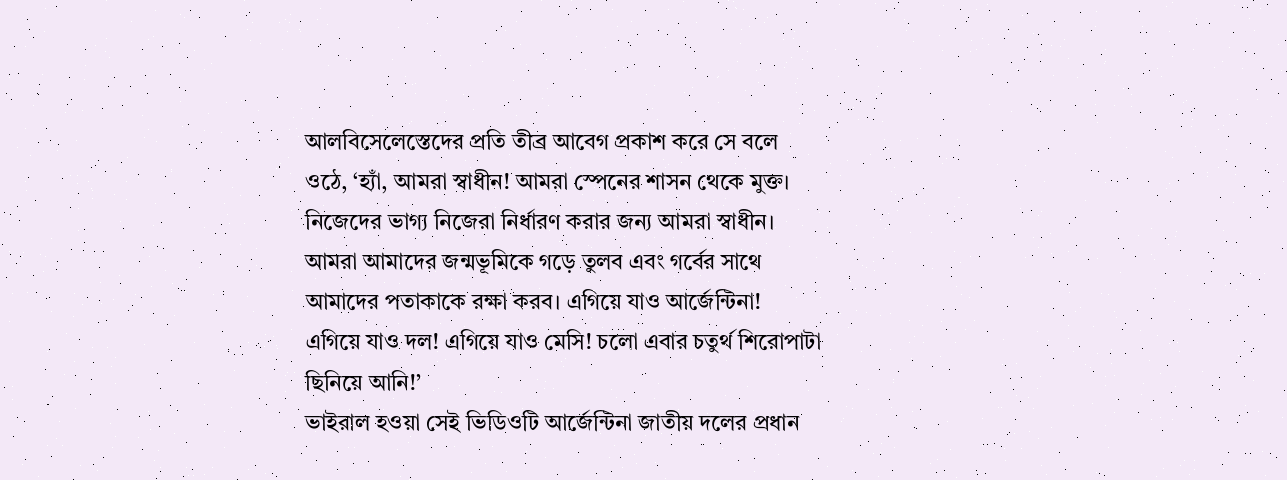আলবিসেলেস্তেদের প্রতি তীব্র আবেগ প্রকাশ করে সে বলে ওঠে, ‘হ্যাঁ, আমরা স্বাধীন! আমরা স্পেনের শাসন থেকে মুক্ত। নিজেদের ভাগ্য নিজেরা নির্ধারণ করার জন্য আমরা স্বাধীন। আমরা আমাদের জন্মভূমিকে গড়ে তুলব এবং গর্বের সাথে আমাদের পতাকাকে রক্ষা করব। এগিয়ে যাও আর্জেন্টিনা! এগিয়ে যাও দল! এগিয়ে যাও মেসি! চলো এবার চতুর্থ শিরোপাটা ছিনিয়ে আনি!’
ভাইরাল হওয়া সেই ভিডিওটি আর্জেন্টিনা জাতীয় দলের প্রধান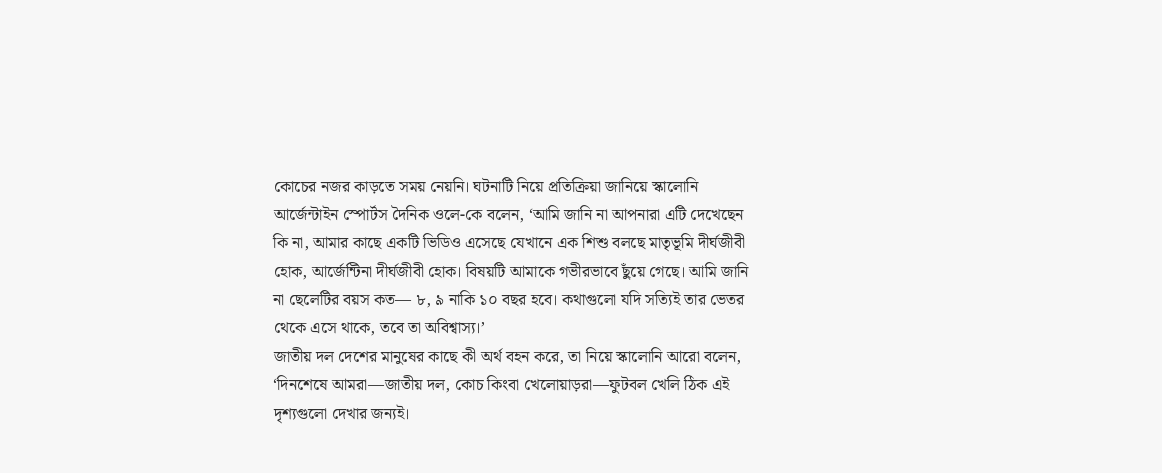কোচের নজর কাড়তে সময় নেয়নি। ঘটনাটি নিয়ে প্রতিক্রিয়া জানিয়ে স্কালোনি আর্জেন্টাইন স্পোর্টস দৈনিক ওলে-কে বলেন, ‘আমি জানি না আপনারা এটি দেখেছেন কি না, আমার কাছে একটি ভিডিও এসেছে যেখানে এক শিশু বলছে মাতৃভূমি দীর্ঘজীবী হোক, আর্জেন্টিনা দীর্ঘজীবী হোক। বিষয়টি আমাকে গভীরভাবে ছুঁয়ে গেছে। আমি জানি না ছেলেটির বয়স কত— ৮, ৯ নাকি ১০ বছর হবে। কথাগুলো যদি সত্যিই তার ভেতর থেকে এসে থাকে, তবে তা অবিশ্বাস্য।’
জাতীয় দল দেশের মানুষের কাছে কী অর্থ বহন করে, তা নিয়ে স্কালোনি আরো বলেন, ‘দিনশেষে আমরা—জাতীয় দল, কোচ কিংবা খেলোয়াড়রা—ফুটবল খেলি ঠিক এই দৃশ্যগুলো দেখার জন্যই।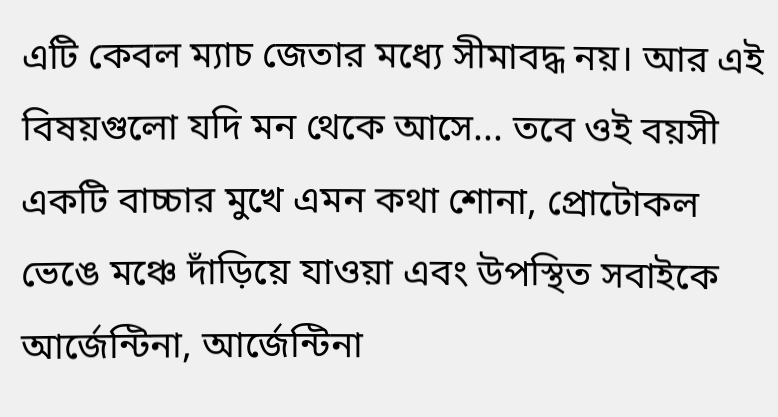এটি কেবল ম্যাচ জেতার মধ্যে সীমাবদ্ধ নয়। আর এই বিষয়গুলো যদি মন থেকে আসে... তবে ওই বয়সী একটি বাচ্চার মুখে এমন কথা শোনা, প্রোটোকল ভেঙে মঞ্চে দাঁড়িয়ে যাওয়া এবং উপস্থিত সবাইকে আর্জেন্টিনা, আর্জেন্টিনা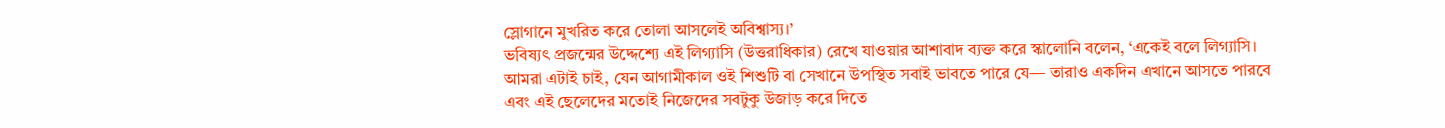স্লোগানে মুখরিত করে তোলা আসলেই অবিশ্বাস্য।’
ভবিষ্যৎ প্রজন্মের উদ্দেশ্যে এই লিগ্যাসি (উত্তরাধিকার) রেখে যাওয়ার আশাবাদ ব্যক্ত করে স্কালোনি বলেন, ‘একেই বলে লিগ্যাসি। আমরা এটাই চাই, যেন আগামীকাল ওই শিশুটি বা সেখানে উপস্থিত সবাই ভাবতে পারে যে— তারাও একদিন এখানে আসতে পারবে এবং এই ছেলেদের মতোই নিজেদের সবটুকু উজাড় করে দিতে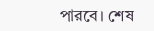পারবে। শেষ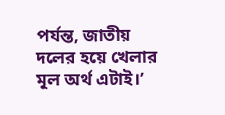পর্যন্ত, জাতীয় দলের হয়ে খেলার মূল অর্থ এটাই।’